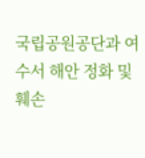국립공원공단과 여수서 해안 정화 및 훼손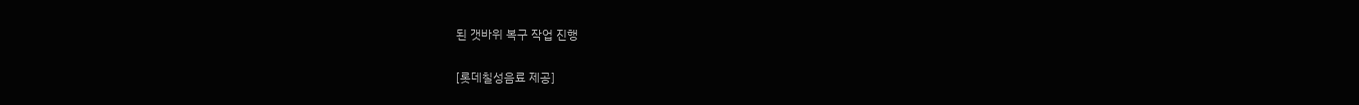된 갯바위 복구 작업 진행

[롯데칠성음료 제공]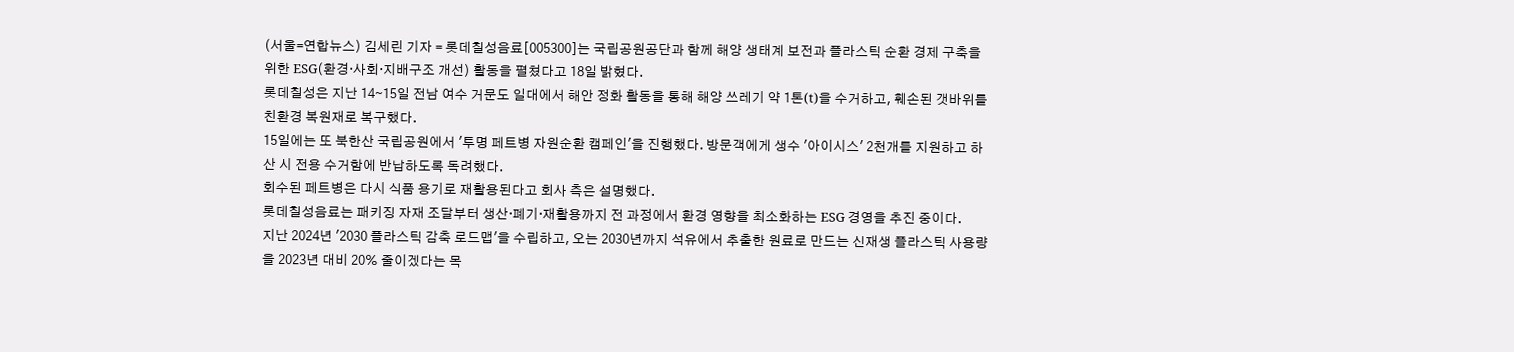(서울=연합뉴스) 김세린 기자 = 롯데칠성음료[005300]는 국립공원공단과 함께 해양 생태계 보전과 플라스틱 순환 경제 구축을 위한 ESG(환경·사회·지배구조 개선) 활동을 펼쳤다고 18일 밝혔다.
롯데칠성은 지난 14∼15일 전남 여수 거문도 일대에서 해안 정화 활동을 통해 해양 쓰레기 약 1톤(t)을 수거하고, 훼손된 갯바위를 친환경 복원재로 복구했다.
15일에는 또 북한산 국립공원에서 '투명 페트병 자원순환 캠페인'을 진행했다. 방문객에게 생수 '아이시스' 2천개를 지원하고 하산 시 전용 수거함에 반납하도록 독려했다.
회수된 페트병은 다시 식품 용기로 재활용된다고 회사 측은 설명했다.
롯데칠성음료는 패키징 자재 조달부터 생산·폐기·재활용까지 전 과정에서 환경 영향을 최소화하는 ESG 경영을 추진 중이다.
지난 2024년 '2030 플라스틱 감축 로드맵'을 수립하고, 오는 2030년까지 석유에서 추출한 원료로 만드는 신재생 플라스틱 사용량을 2023년 대비 20% 줄이겠다는 목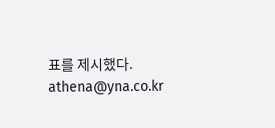표를 제시했다.
athena@yna.co.kr